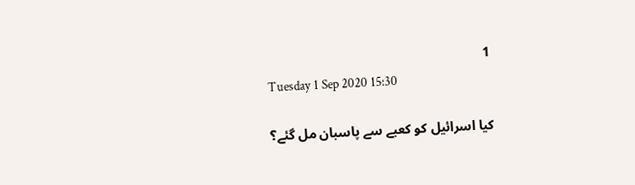1
Tuesday 1 Sep 2020 15:30

کیا اسرائیل کو کعبے سے پاسبان مل گئے؟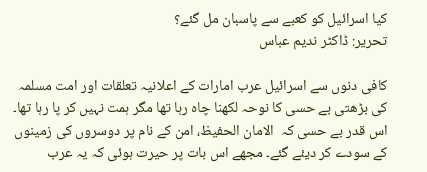کیا اسرائیل کو کعبے سے پاسبان مل گئے؟
تحریر: ڈاکٹر ندیم عباس

کافی دنوں سے اسرائیل عرب امارات کے اعلانیہ تعلقات اور امت مسلمہ کی بڑھتی بے حسی کا نوحہ لکھنا چاہ رہا تھا مگر ہمت نہیں کر پا رہا تھا۔ اس قدر بے حسی کہ  الامان الحفیظ، امن کے نام پر دوسروں کی زمینوں کے سودے کر دیئے گئے۔ مجھے اس بات پر حیرت ہوئی کہ یہ عرب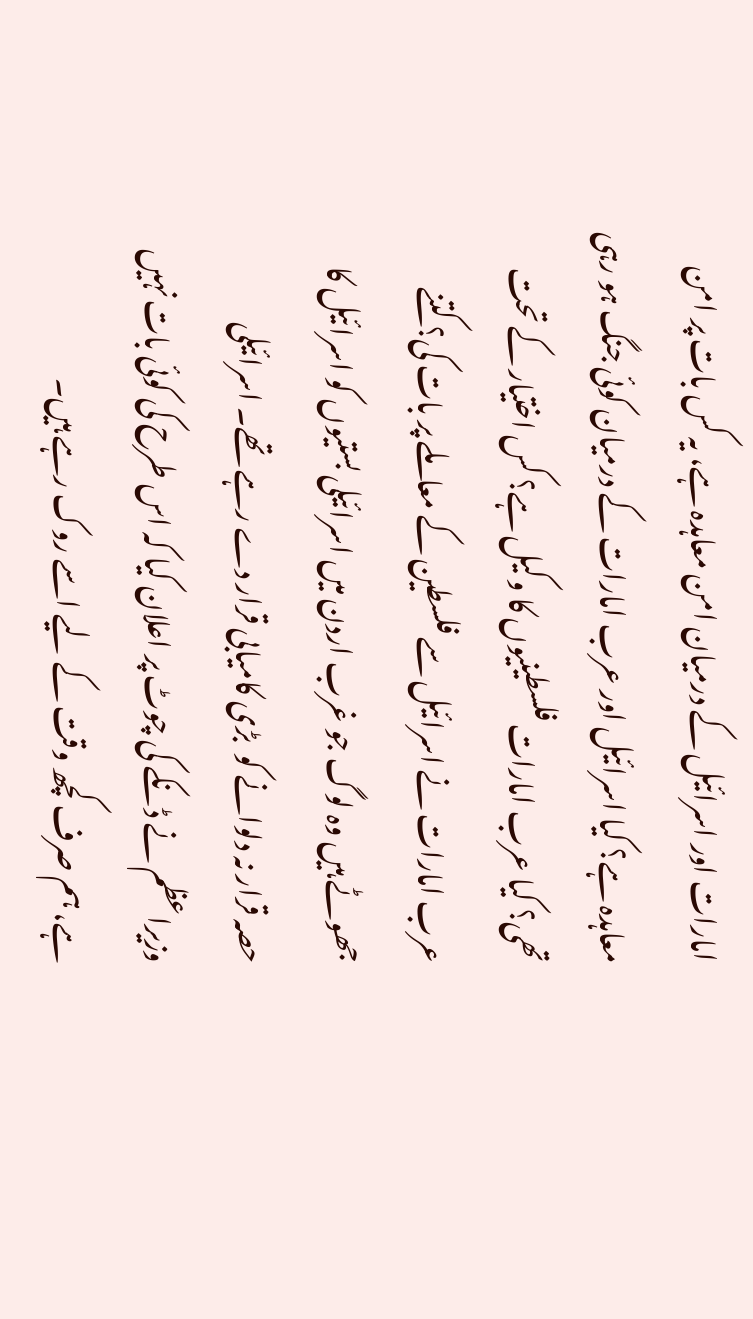امارات اور اسرائیل کے درمیان امن معاہدہ ہے، یہ کس بات پر امن معاہدہ ہے؟ کیا اسرائیل اور عرب امارات کے درمیان کوئی جنگ ہو رہی تھی؟ کیا عرب امارات فلسطینیوں کا وکیل ہے؟ کس اختیار کے تحت عرب امارات نے اسرائیل سے فلسطین کے معاملے پر بات کی؟ کتنے جھوٹے ہیں وہ لوگ جو غرب اردن میں اسرائیلی بستیوں کو اسرائیل کا حصہ قرار نہ دلوانے کو  بڑی کامیابی قرار دے رہے تھے۔ اسرائیلی وزیراعظم نے ڈنکے کی چوٹ پر اعلان کیا کہ اس طرح کی کوئی بات نہیں ہے، ہم صرف کچھ وقت کے لیے اسے روک رہے ہیں۔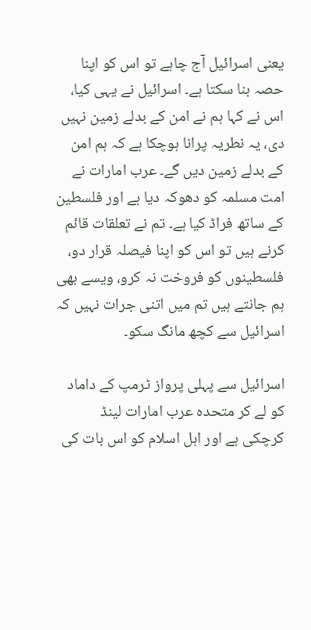یعنی اسرائیل آج چاہے تو اس کو اپنا حصہ بنا سکتا ہے۔ اسرائیل نے یہی کیا، اس نے کہا ہم نے امن کے بدلے زمین نہیں دی، یہ نطریہ پرانا ہوچکا ہے کہ ہم امن کے بدلے زمین دیں گے۔ عرب امارات نے امت مسلمہ کو دھوکہ دیا ہے اور فلسطین کے ساتھ فراڈ کیا ہے۔ تم نے تعلقات قائم کرنے ہیں تو اس کو اپنا فیصلہ قرار دو، فلسطینوں کو فروخت نہ کرو، ویسے بھی ہم جانتے ہیں تم میں اتنی جرات نہیں کہ اسرائیل سے کچھ مانگ سکو۔

اسرائیل سے پہلی پرواز ٹرمپ کے داماد کو لے کر متحدہ عرب امارات لینڈ کرچکی ہے اور اہل اسلام کو اس بات کی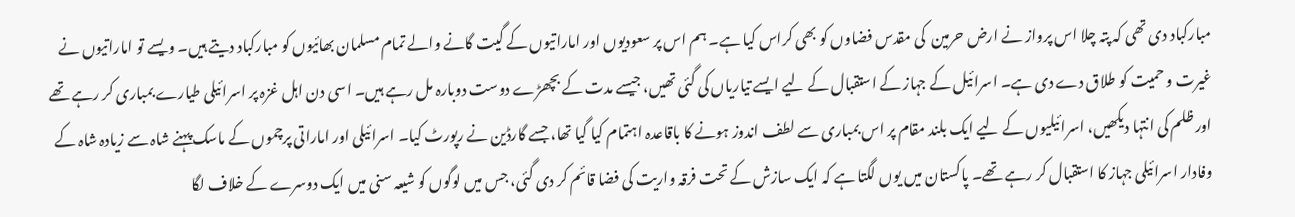مبارکباد دی تھی کہ پتہ چلا اس پرواز نے ارض حرمین  کی مقدس فضاوں کو بھی کراس کیا ہے۔ ہم اس پر سعودیوں اور اماراتیوں کے گیت گانے والے تمام مسلمان بھائیوں کو مبارکباد دیتے ہیں۔ ویسے تو اماراتیوں نے غیرت و حمیت کو طلاق دے دی ہے۔ اسرائیل کے جہاز کے استقبال کے لیے ایسے تیاریاں کی گئی تھیں، جیسے مدت کے بچھڑے دوست دوبارہ مل رہے ہیں۔ اسی دن اہل غزہ پر اسرائیلی طیارے بمباری کر رہے تھے اور ظلم کی انتہا دیکھیں، اسرائیلیوں کے لیے ایک بلند مقام پر اس بمباری سے لطف اندوز ہونے کا باقاعدہ اہتمام کیا گیا تھا، جسے گارڈین نے رپورٹ کیا۔ اسرائیلی اور اماراتی پرچموں کے ماسک پہنے شاہ سے زیادہ شاہ کے وفادار اسرائیلی جہاز کا استقبال کر رہے تھے۔ پاکستان میں یوں لگتا ہے کہ ایک سازش کے تحت فرقہ واریت کی فضا قائم کر دی گئی، جس میں لوگوں کو شیعہ سنی میں ایک دوسرے کے خلاف لگا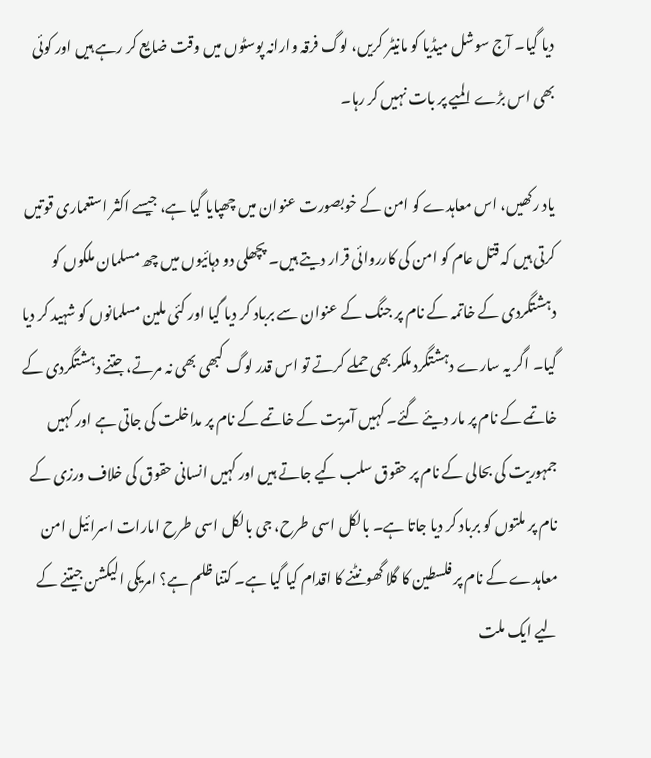دیا گیا۔ آج سوشل میڈیا کو مانیٹر کریں، لوگ فرقہ وارانہ پوسٹوں میں وقت ضایع کر رہے ہیں اور کوئی بھی اس بڑے المیے پر بات نہیں کر رہا۔

یاد رکھیں، اس معاہدے کو امن کے خوبصورت عنوان میں چھپایا گیا ہے، جیسے اکثر استعماری قوتیں کرتی ہیں کہ قتل عام کو امن کی کارروائی قرار دیتے ہیں۔ پچھلی دو دہائیوں میں چھ مسلمان ملکوں کو  دہشتگردی کے خاتمہ کے نام پر جنگ کے عنوان سے برباد کر دیا گیا اور کئی ملین مسلمانوں کو شہید کر دیا گیا۔ اگر یہ سارے دہشتگرد ملکر بھی حملے کرتے تو اس قدر لوگ کبھی بھی نہ مرتے، جتنے دہشتگردی کے خاتمے کے نام پر مار دیئے گئے۔ کہیں آمریت کے خاتمے کے نام پر مداخلت کی جاتی ہے اور کہیں جمہوریت کی بحالی کے نام پر حقوق سلب کیے جاتے ہیں اور کہیں انسانی حقوق کی خلاف ورزی کے نام پر ملتوں کو برباد کر دیا جاتا ہے۔ بالکل اسی طرح، جی بالکل اسی طرح امارات اسرائیل امن معاہدے کے نام پر فلسطین کا گلا گھونٹنے کا اقدام کیا گیا ہے۔ کتنا ظلم ہے؟ امریکی الیکشن جیتنے کے لیے ایک ملت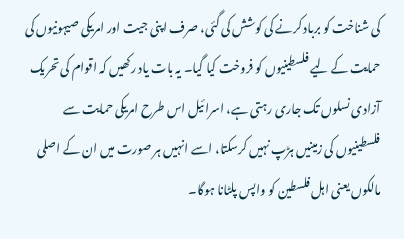کی شناخت کو برباد کرنے کی کوشش کی گئی، صرف اپنی جیت اور امریکی صیہونیوں کی حمایت کے لیے فلسطینیوں کو فروخت کیا گیا۔ یہ بات یاد رکھیں کہ اقوام کی تحریک آزادی نسلوں تک جاری رہتی ہے، اسرائیل اس طرح امریکی حمایت سے فلسطینیوں کی زمینیں ہڑپ نہیں کرسکتا، اسے انہیں ہر صورت میں ان کے اصلی مالکوں یعنی اہل فلسطین کو واپس پلٹانا ہوگا۔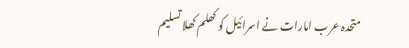متحدہ عرب امارات نے اسرائیل کو کھلم کھلا تسلیم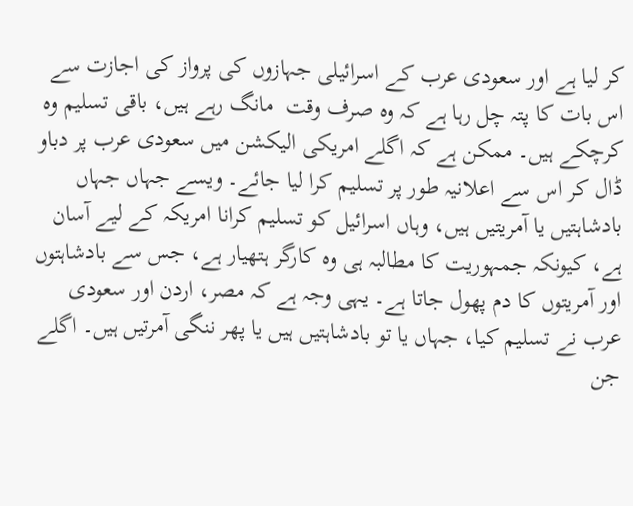کر لیا ہے اور سعودی عرب کے اسرائیلی جہازوں کی پرواز کی اجازت سے اس بات کا پتہ چل رہا ہے کہ وہ صرف وقت  مانگ رہے ہیں، باقی تسلیم وہ کرچکے ہیں۔ ممکن ہے کہ اگلے امریکی الیکشن میں سعودی عرب پر دباو ڈال کر اس سے اعلانیہ طور پر تسلیم کرا لیا جائے۔ ویسے جہاں جہاں بادشاہتیں یا آمریتیں ہیں، وہاں اسرائیل کو تسلیم کرانا امریکہ کے لیے آسان ہے، کیونکہ جمہوریت کا مطالبہ ہی وہ کارگر ہتھیار ہے، جس سے بادشاہتوں اور آمریتوں کا دم پھول جاتا ہے۔ یہی وجہ ہے کہ مصر، اردن اور سعودی عرب نے تسلیم کیا، جہاں یا تو بادشاہتیں ہیں یا پھر ننگی آمرتیں ہیں۔ اگلے جن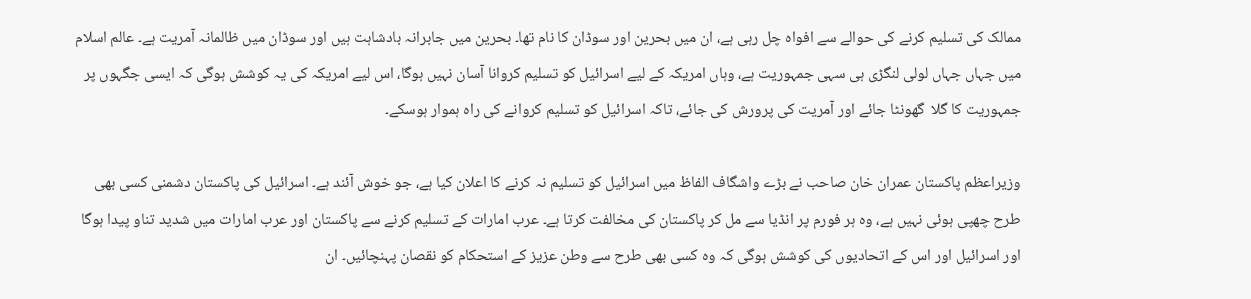ممالک کی تسلیم کرنے کی حوالے سے افواہ چل رہی ہے، ان میں بحرین اور سوڈان کا نام تھا۔ بحرین میں جابرانہ بادشاہت ہیں اور سوڈان میں ظالمانہ آمریت ہے۔ عالم اسلام میں جہاں جہاں لولی لنگڑی ہی سہی جمہوریت ہے، وہاں امریکہ کے لیے اسرائیل کو تسلیم کروانا آسان نہیں ہوگا، اس لیے امریکہ کی یہ کوشش ہوگی کہ ایسی جگہوں پر جمہوریت کا گلا  گھونٹا جائے اور آمریت کی پرورش کی جائے، تاکہ اسرائیل کو تسلیم کروانے کی راہ ہموار ہوسکے۔

وزیراعظم پاکستان عمران خان صاحب نے بڑے واشگاف الفاظ میں اسرائیل کو تسلیم نہ کرنے کا اعلان کیا ہے، جو خوش آئند ہے۔ اسرائیل کی پاکستان دشمنی کسی بھی طرح چھپی ہوئی نہیں ہے، وہ ہر فورم پر انڈیا سے مل کر پاکستان کی مخالفت کرتا ہے۔ عرب امارات کے تسلیم کرنے سے پاکستان اور عرب امارات میں شدید تناو پیدا ہوگا اور اسرائیل اور اس کے اتحادیوں کی کوشش ہوگی کہ وہ کسی بھی طرح سے وطن عزیز کے استحکام کو نقصان پہنچائیں۔ ان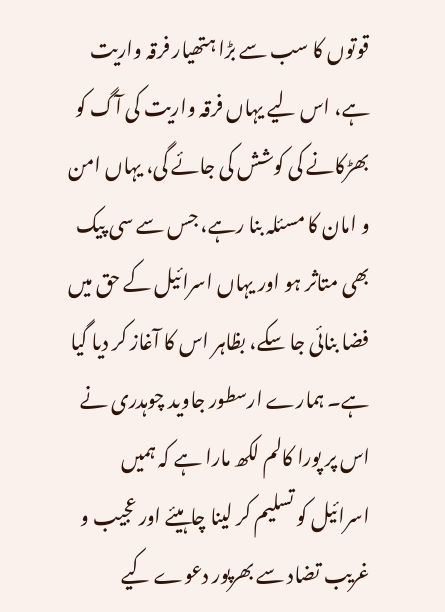قوتوں کا سب سے بڑا ہتھیار فرقہ واریت ہے، اس لیے یہاں فرقہ واریت کی آگ کو بھڑکانے کی کوشش کی جائے گی، یہاں امن و امان کا مسئلہ بنا رہے، جس سے سی پیک بھی متاثر ہو اور یہاں اسرائیل کے حق میں فضا بنائی جا سکے، بظاہر اس کا آغاز کر دیا گیا ہے۔ ہمارے ارسطور جاوید چوہدری نے اس پر پورا کالم لکھ مارا ہے کہ ہمیں اسرائیل کو تسلیم کر لینا چاہیئے اور عجیب و غریب تضاد سے بھرپور دعوے کیے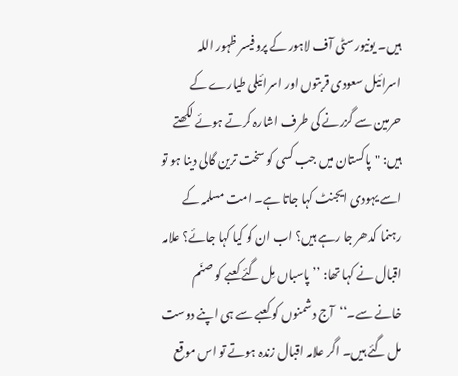ہیں۔ یونیورسٹی آف لاہور کے پروفیسر ظہور اللہ اسرائیل سعودی قربتوں اور اسرائیلی طیارے کے حرمین سے گزرنے کی طرف اشارہ کرتے ہوئے لکھتے ہیں: "پاکستان میں جب کسی کو سخت ترین گالی دینا ہو تو اسے یہودی ایجنٹ کہا جاتا ہے۔ امت مسلمہ کے رہنما کدھر جا رہے ہیں؟ اب ان کو کیا کہا جائے؟ علامہ اقبال نے کہا تھا: ’’پاسباں مِل گئے کعبے کو صنَم خانے سے۔‘‘آج دشمنوں کو کعبے سے ہی اپنے دوست مل گئے ہیں۔ اگر علامہ اقبال زندہ ہوتے تو اس موقع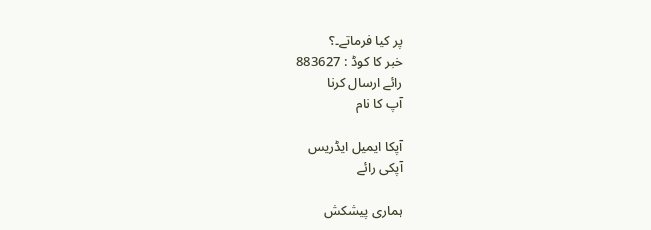پر کیا فرماتے۔؟
خبر کا کوڈ : 883627
رائے ارسال کرنا
آپ کا نام

آپکا ایمیل ایڈریس
آپکی رائے

ہماری پیشکش